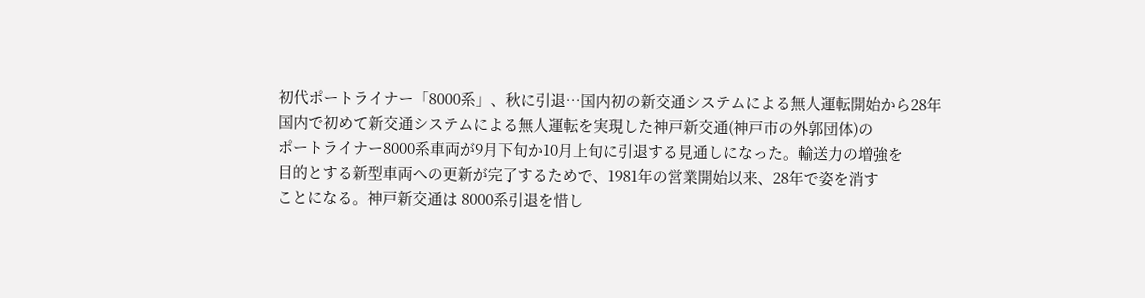初代ポートライナー「8000系」、秋に引退…国内初の新交通システムによる無人運転開始から28年
国内で初めて新交通システムによる無人運転を実現した神戸新交通(神戸市の外郭団体)の
ポートライナー8000系車両が9月下旬か10月上旬に引退する見通しになった。輸送力の増強を
目的とする新型車両への更新が完了するためで、1981年の営業開始以来、28年で姿を消す
ことになる。神戸新交通は 8000系引退を惜し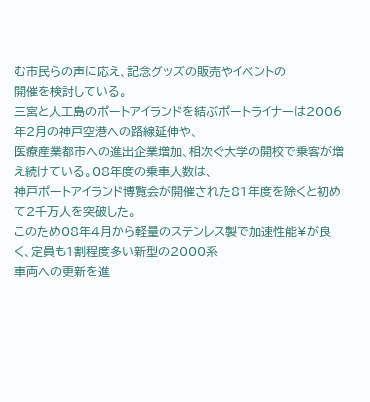む市民らの声に応え、記念グッズの販売やイベントの
開催を検討している。
三宮と人工島のポートアイランドを結ぶポートライナーは2006年2月の神戸空港への路線延伸や、
医療産業都市への進出企業増加、相次ぐ大学の開校で乗客が増え続けている。08年度の乗車人数は、
神戸ポートアイランド博覧会が開催された81年度を除くと初めて2千万人を突破した。
このため08年4月から軽量のステンレス製で加速性能¥が良く、定員も1割程度多い新型の2000系
車両への更新を進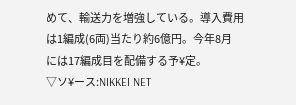めて、輸送力を増強している。導入費用は1編成(6両)当たり約6億円。今年8月
には17編成目を配備する予¥定。
▽ソ¥ース:NIKKEI NET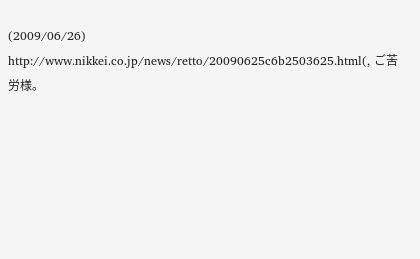(2009/06/26)
http://www.nikkei.co.jp/news/retto/20090625c6b2503625.html(, ご苦労様。